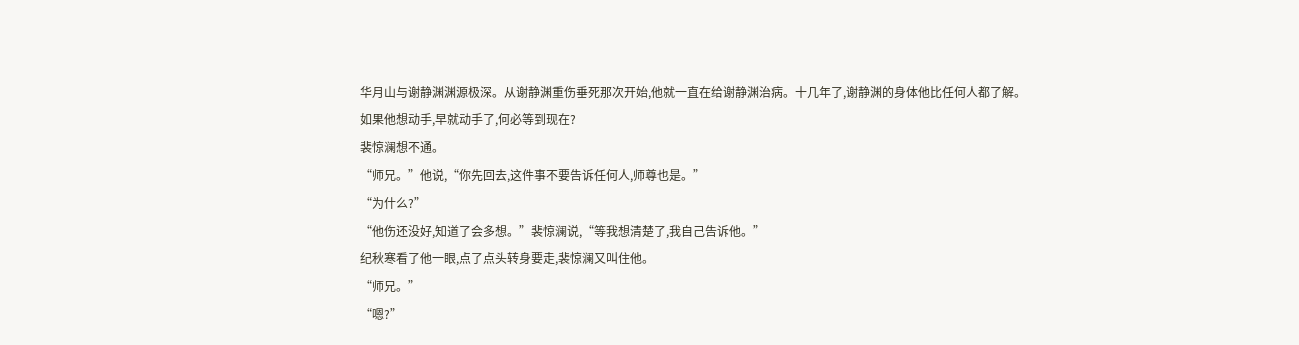华月山与谢静渊渊源极深。从谢静渊重伤垂死那次开始,他就一直在给谢静渊治病。十几年了,谢静渊的身体他比任何人都了解。
如果他想动手,早就动手了,何必等到现在?
裴惊澜想不通。
“师兄。”他说,“你先回去,这件事不要告诉任何人,师尊也是。”
“为什么?”
“他伤还没好,知道了会多想。”裴惊澜说,“等我想清楚了,我自己告诉他。”
纪秋寒看了他一眼,点了点头转身要走,裴惊澜又叫住他。
“师兄。”
“嗯?”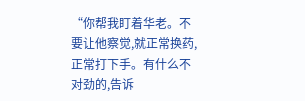“你帮我盯着华老。不要让他察觉,就正常换药,正常打下手。有什么不对劲的,告诉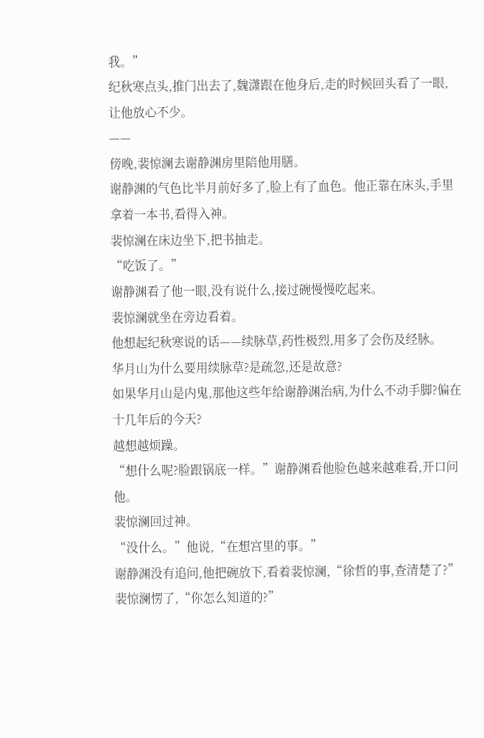我。”
纪秋寒点头,推门出去了,魏潇跟在他身后,走的时候回头看了一眼,让他放心不少。
——
傍晚,裴惊澜去谢静渊房里陪他用膳。
谢静渊的气色比半月前好多了,脸上有了血色。他正靠在床头,手里拿着一本书,看得入神。
裴惊澜在床边坐下,把书抽走。
“吃饭了。”
谢静渊看了他一眼,没有说什么,接过碗慢慢吃起来。
裴惊澜就坐在旁边看着。
他想起纪秋寒说的话——续脉草,药性极烈,用多了会伤及经脉。
华月山为什么要用续脉草?是疏忽,还是故意?
如果华月山是内鬼,那他这些年给谢静渊治病,为什么不动手脚?偏在十几年后的今天?
越想越烦躁。
“想什么呢?脸跟锅底一样。”谢静渊看他脸色越来越难看,开口问他。
裴惊澜回过神。
“没什么。”他说,“在想宫里的事。”
谢静渊没有追问,他把碗放下,看着裴惊澜,“徐哲的事,查清楚了?”
裴惊澜愣了,“你怎么知道的?”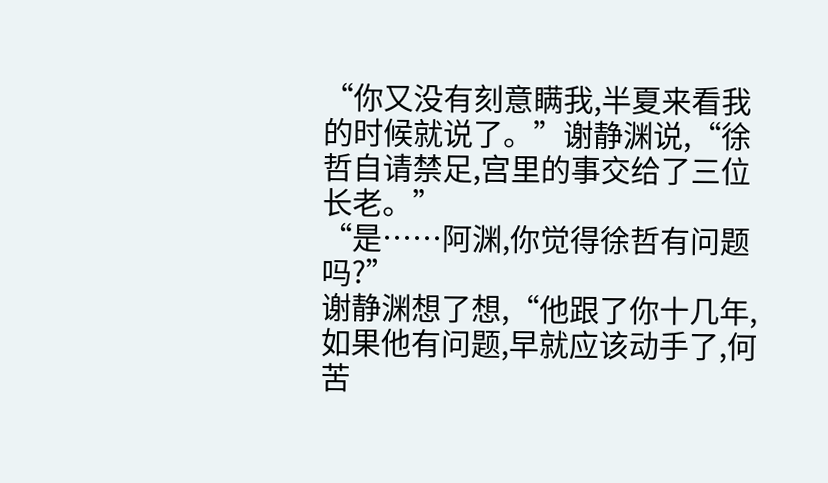“你又没有刻意瞒我,半夏来看我的时候就说了。”谢静渊说,“徐哲自请禁足,宫里的事交给了三位长老。”
“是……阿渊,你觉得徐哲有问题吗?”
谢静渊想了想,“他跟了你十几年,如果他有问题,早就应该动手了,何苦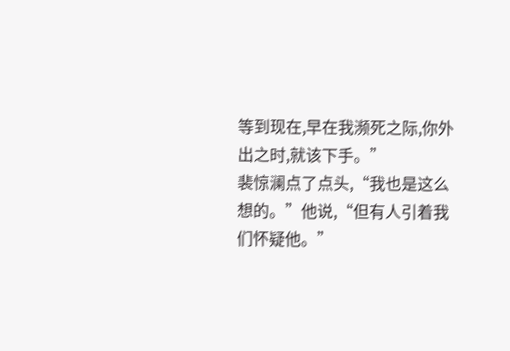等到现在,早在我濒死之际,你外出之时,就该下手。”
裴惊澜点了点头,“我也是这么想的。”他说,“但有人引着我们怀疑他。”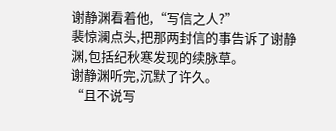谢静渊看着他,“写信之人?”
裴惊澜点头,把那两封信的事告诉了谢静渊,包括纪秋寒发现的续脉草。
谢静渊听完,沉默了许久。
“且不说写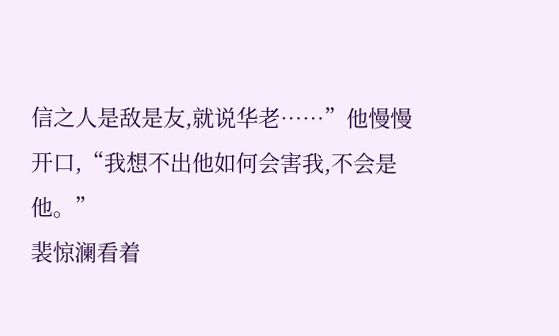信之人是敌是友,就说华老……”他慢慢开口,“我想不出他如何会害我,不会是他。”
裴惊澜看着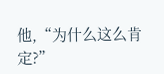他,“为什么这么肯定?”